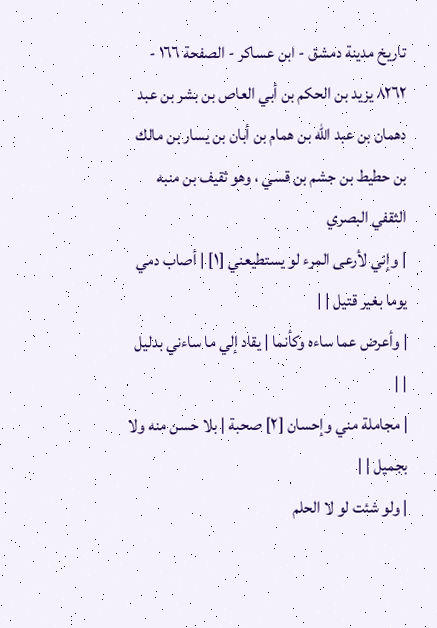تاريخ مدينة دمشق - ابن عساكر - الصفحة ١٦٦ - ٨٢٦٢ يزيد بن الحكم بن أبي العاص بن بشر بن عبد دهمان بن عبد الله بن همام بن أبان بن يسار بن مالك بن حطيط بن جشم بن قسي ، وهو ثقيف بن منبه الثقفي البصري
| وإني لأرعى المرء لو يستطيعني [١] | أصاب دمي يوما بغير قتيل | |
| وأعرض عما ساءه وكأنما | يقاد إلي ما ساءني بدليل | |
| مجاملة مني وإحسان [٢] صحبة | بلا حسن منه ولا بجميل | |
| ولو شئت لو لا الحلم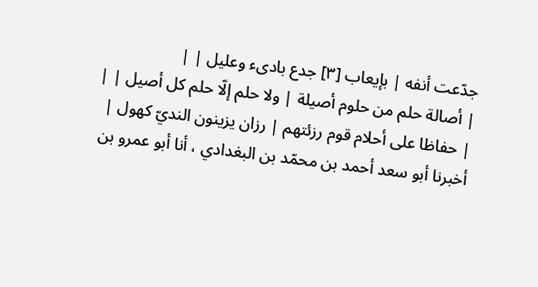جدّعت أنفه | بإيعاب [٣] جدع بادىء وعليل | |
| أصالة حلم من حلوم أصيلة | ولا حلم إلّا حلم كل أصيل | |
| حفاظا على أحلام قوم رزئتهم | رزان يزينون النديّ كهول |
أخبرنا أبو سعد أحمد بن محمّد بن البغدادي ، أنا أبو عمرو بن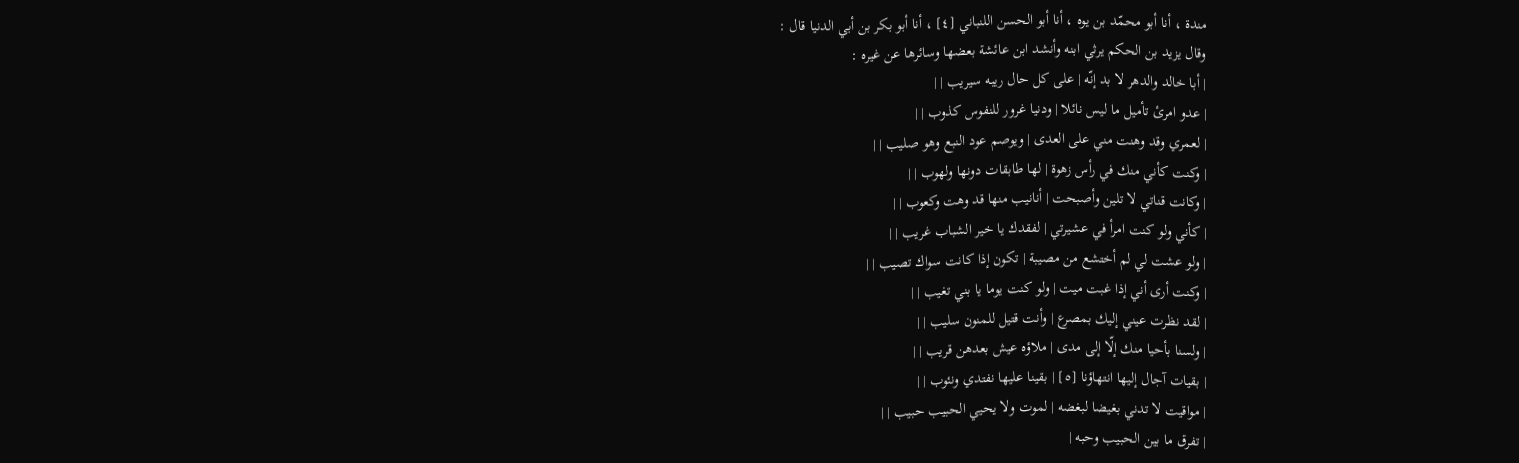مندة ، أنا أبو محمّد بن يوه ، أنا أبو الحسن اللنباني [٤] ، أنا أبو بكر بن أبي الدنيا قال :
وقال يزيد بن الحكم يرثي ابنه وأنشد ابن عائشة بعضها وسائرها عن غيره :
| أبا خالد والدهر لا بد إنّه | على كل حال ريبه سيريب | |
| عدو امرئ تأميل ما ليس نائلا | ودنيا غرور للنفوس كذوب | |
| لعمري وقد وهنت مني على العدى | ويوصم عود النبع وهو صليب | |
| وكنت كأني منك في رأس زهوة | لها طابقات دونها ولهوب | |
| وكانت قناتي لا تلين وأصبحت | أنانيب منها قد وهت وكعوب | |
| كأني ولو كنت امرأ في عشيرتي | لفقدك يا خير الشباب غريب | |
| ولو عشت لي لم أختشع من مصيبة | تكون إذا كانت سواك تصيب | |
| وكنت أرى أني إذا غبت ميت | ولو كنت يوما يا بني تغيب | |
| لقد نظرت عيني إليك بمصرع | وأنت قتيل للمنون سليب | |
| ولسنا بأحيا منك إلّا إلى مدى | ملاؤه عيش بعدهن قريب | |
| بقيات آجال إليها انتهاؤنا [٥] | بقينا عليها نفتدي ونئوب | |
| مواقيت لا تدني بغيضا لبغضه | لموت ولا يحيي الحبيب حبيب | |
| تفرق ما بين الحبيب وحبه |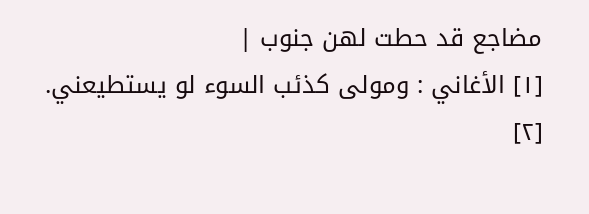مضاجع قد حطت لهن جنوب |
[١] الأغاني : ومولى كذئب السوء لو يستطيعني.
[٢]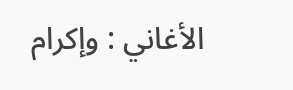الأغاني : وإكرام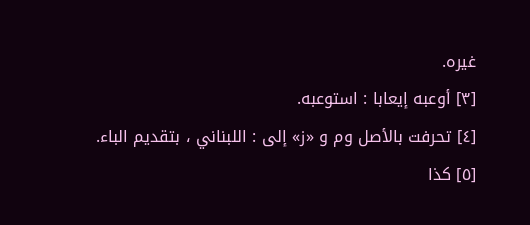غيره.
[٣] أوعبه إيعابا : استوعبه.
[٤] تحرفت بالأصل وم و «ز» إلى : اللبناني ، بتقديم الباء.
[٥] كذا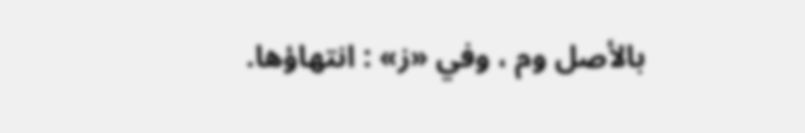بالأصل وم ، وفي «ز» : انتهاؤها.